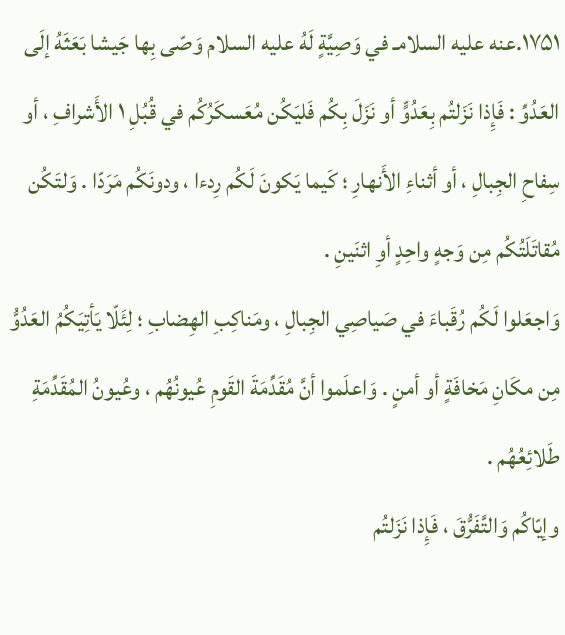۱۷۵۱.عنه عليه السلامـ في وَصِيَّةٍ لَهُ عليه السلام وَصّى بِها جَيشا بَعَثَهُ إلَى العَدُوِّ : فَإِذا نَزَلتُم بِعَدُوٍّ أو نَزَلَ بِكُم فَليَكُن مُعَسكَرُكُم في قُبُلِ ۱ الأَشرافِ ، أو سِفاحِ الجِبالِ ، أو أثناءِ الأَنهارِ ؛ كَيما يَكونَ لَكُم رِدءا ، ودونَكُم مَرَدّا . وَلتَكُن مُقاتَلَتُكُم مِن وَجهٍ واحِدٍ أوِ اثنَينِ .
وَاجعَلوا لَكُم رُقَباءَ في صَياصِي الجِبالِ ، ومَناكِبِ الهِضابِ ؛ لِئَلّا يَأتِيَكُمُ العَدُوُّ مِن مكَانِ مَخافَةٍ أو أمنٍ . وَاعلَموا أنَّ مُقَدِّمَةَ القَومِ عُيونُهُم ، وعُيونُ المُقَدِّمَةِ طَلائِعُهُم .
وإيّاكُم وَالتَّفَرُّقَ ، فَإِذا نَزَلتُم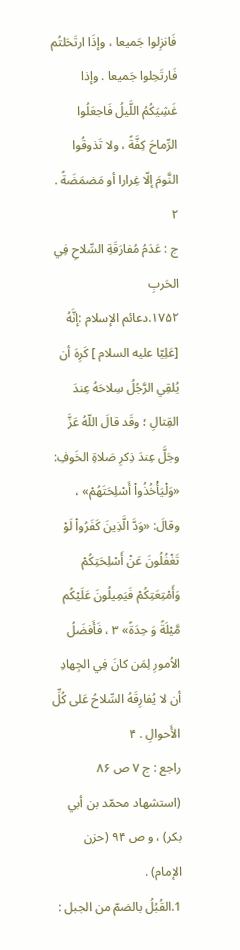فَانزِلوا جَميعا ، وإذَا ارتَحَلتُم فَارتَحِلوا جَميعا . وإذا غَشِيَكُمُ اللَّيلُ فَاجعَلُوا الرِّماحَ كِفَّةً ، ولا تَذوقُوا النَّومَ إلّا غِرارا أو مَضمَضَةً . ۲
ج : عَدَمُ مُفارَقَةِ السِّلاحِ فِي الحَربِ
۱۷۵۲.دعائم الإسلام :إنَّهُ [عَلِيّا عليه السلام ] كَرِهَ أن يُلقِي الرَّجُلُ سِلاحَهُ عِندَ القِتالِ ؛ وقَد قالَ اللّهُ عَزَّ وجَلَّ عِندَ ذِكرِ صَلاةِ الخَوفِ: «وَلْيَأْخُذُواْ أَسْلِحَتَهُمْ» ، وقالَ: «وَدَّ الَّذِينَ كَفَرُواْ لَوْ تَغْفُلُونَ عَنْ أَسْلِحَتِكُمْ وَأَمْتِعَتِكُمْ فَيَمِيلُونَ عَلَيْكُم مَّيْلَةً وَ حِدَةً» ۳ ، فَأَفضَلُ الاُمورِ لِمَن كانَ فِي الجِهادِ أن لا يُفارِقَهُ السِّلاحُ عَلى كُلِّ الأَحوالِ . ۴
راجع : ج ۷ ص ۸۶ (استشهاد محمّد بن أبي بكر) ، و ص ۹۴ (حزن الإمام) .
1.القُبُلُ بالضمّ من الجبل :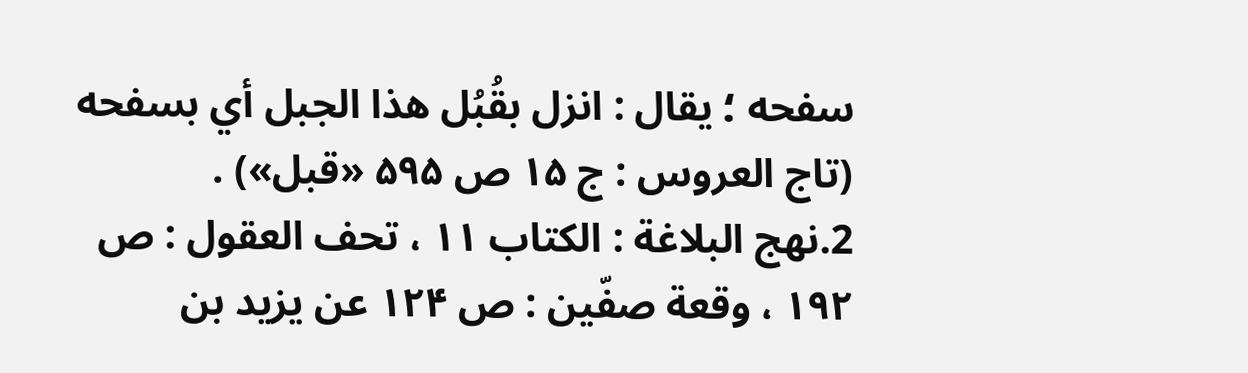سفحه ؛ يقال : انزل بقُبُل هذا الجبل أي بسفحه (تاج العروس : ج ۱۵ ص ۵۹۵ «قبل») .
2.نهج البلاغة : الكتاب ۱۱ ، تحف العقول : ص ۱۹۲ ، وقعة صفّين : ص ۱۲۴ عن يزيد بن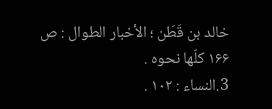خالد بن قَطَن ؛ الأخبار الطوال : ص ۱۶۶ كلّها نحوه .
3.النساء : ۱۰۲ .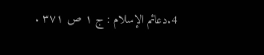4.دعائم الإسلام : ج ۱ ص ۳۷۱ .